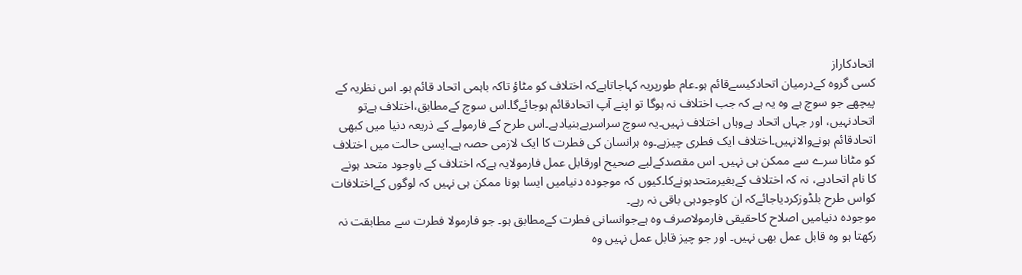اتحادکاراز
کسی گروہ کےدرمیان اتحادکیسےقائم ہو۔عام طورپریہ کہاجاتاہےکہ اختلاف کو مٹاؤ تاکہ باہمی اتحاد قائم ہو۔ اس نظریہ کے پیچھے جو سوچ ہے وہ یہ ہے کہ جب اختلاف نہ ہوگا تو اپنے آپ اتحادقائم ہوجائےگا۔اس سوچ کےمطابق،اختلاف ہےتو اتحادنہیں، اور جہاں اتحاد ہےوہاں اختلاف نہیں۔یہ سوچ سراسربےبنیادہے۔اس طرح کے فارمولے کے ذریعہ دنیا میں کبھی اتحادقائم ہونےوالانہیں۔اختلاف ایک فطری چیزہے۔وہ ہرانسان کی فطرت کا ایک لازمی حصہ ہے۔ایسی حالت میں اختلاف کو مٹانا سرے سے ممکن ہی نہیں۔ اس مقصدکےلیے صحیح اورقابل عمل فارمولایہ ہےکہ اختلاف کے باوجود متحد ہونے کا نام اتحادہے، نہ کہ اختلاف کےبغیرمتحدہونےکا۔کیوں کہ موجودہ دنیامیں ایسا ہونا ممکن ہی نہیں کہ لوگوں کےاختلافات کواس طرح بلڈوزکردیاجائےکہ ان کاوجودہی باقی نہ رہے۔
موجودہ دنیامیں اصلاح کاحقیقی فارمولاصرف وہ ہےجوانسانی فطرت کےمطابق ہو۔ جو فارمولا فطرت سے مطابقت نہ رکھتا ہو وہ قابل عمل بھی نہیں۔ اور جو چیز قابل عمل نہیں وہ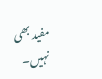مفید بھی نہیں۔